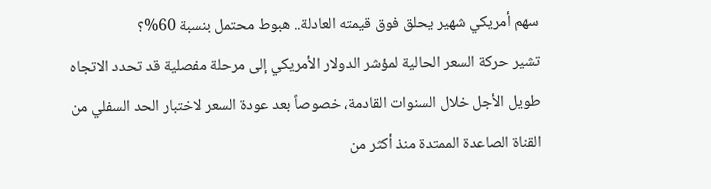سهم أمريكي شهير يحلق فوق قيمته العادلة.. هبوط محتمل بنسبة 60%؟
تشير حركة السعر الحالية لمؤشر الدولار الأمريكي إلى مرحلة مفصلية قد تحدد الاتجاه طويل الأجل خلال السنوات القادمة، خصوصاً بعد عودة السعر لاختبار الحد السفلي من القناة الصاعدة الممتدة منذ أكثر من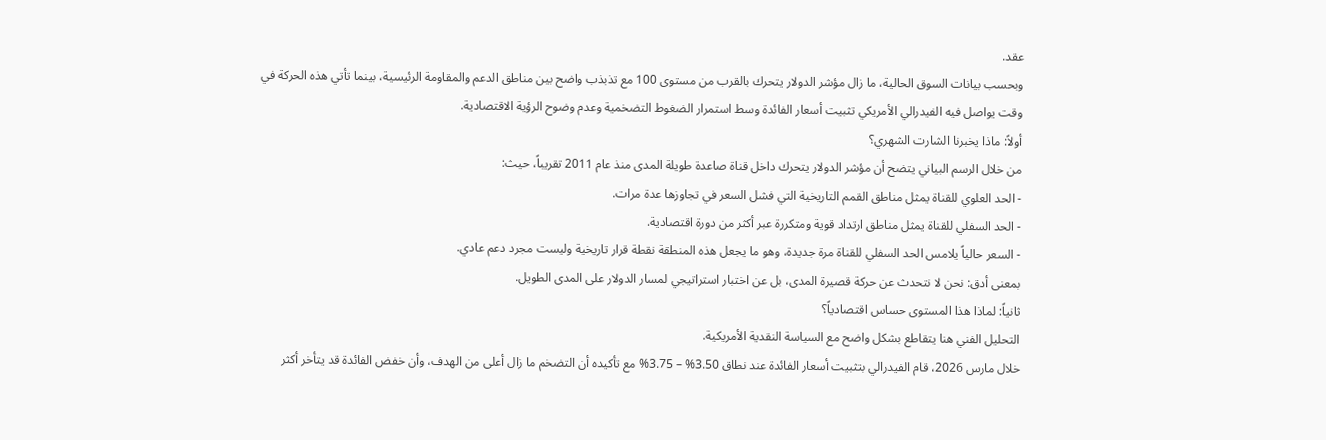عقد.
وبحسب بيانات السوق الحالية، ما زال مؤشر الدولار يتحرك بالقرب من مستوى 100 مع تذبذب واضح بين مناطق الدعم والمقاومة الرئيسية، بينما تأتي هذه الحركة في وقت يواصل فيه الفيدرالي الأمريكي تثبيت أسعار الفائدة وسط استمرار الضغوط التضخمية وعدم وضوح الرؤية الاقتصادية.
أولاً: ماذا يخبرنا الشارت الشهري؟
من خلال الرسم البياني يتضح أن مؤشر الدولار يتحرك داخل قناة صاعدة طويلة المدى منذ عام 2011 تقريباً، حيث:
- الحد العلوي للقناة يمثل مناطق القمم التاريخية التي فشل السعر في تجاوزها عدة مرات.
- الحد السفلي للقناة يمثل مناطق ارتداد قوية ومتكررة عبر أكثر من دورة اقتصادية.
- السعر حالياً يلامس الحد السفلي للقناة مرة جديدة، وهو ما يجعل هذه المنطقة نقطة قرار تاريخية وليست مجرد دعم عادي.
بمعنى أدق: نحن لا نتحدث عن حركة قصيرة المدى، بل عن اختبار استراتيجي لمسار الدولار على المدى الطويل.
ثانياً: لماذا هذا المستوى حساس اقتصادياً؟
التحليل الفني هنا يتقاطع بشكل واضح مع السياسة النقدية الأمريكية.
خلال مارس 2026، قام الفيدرالي بتثبيت أسعار الفائدة عند نطاق 3.50% – 3.75% مع تأكيده أن التضخم ما زال أعلى من الهدف، وأن خفض الفائدة قد يتأخر أكثر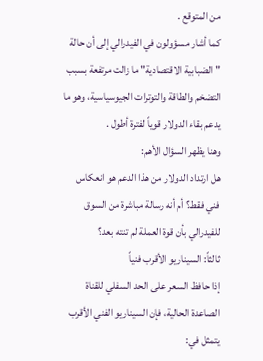من المتوقع .
كما أشار مسؤولون في الفيدرالي إلى أن حالة "الضبابية الاقتصادية" ما زالت مرتفعة بسبب التضخم والطاقة والتوترات الجيوسياسية، وهو ما يدعم بقاء الدولار قوياً لفترة أطول .
وهنا يظهر السؤال الأهم:
هل ارتداد الدولار من هذا الدعم هو انعكاس فني فقط؟ أم أنه رسالة مباشرة من السوق للفيدرالي بأن قوة العملة لم تنته بعد؟
ثالثاً: السيناريو الأقرب فنياً
إذا حافظ السعر على الحد السفلي للقناة الصاعدة الحالية، فإن السيناريو الفني الأقرب يتمثل في: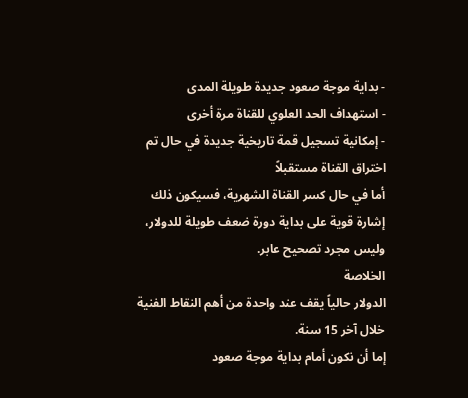- بداية موجة صعود جديدة طويلة المدى
- استهداف الحد العلوي للقناة مرة أخرى
- إمكانية تسجيل قمة تاريخية جديدة في حال تم اختراق القناة مستقبلاً
أما في حال كسر القناة الشهرية، فسيكون ذلك إشارة قوية على بداية دورة ضعف طويلة للدولار، وليس مجرد تصحيح عابر.
الخلاصة
الدولار حالياً يقف عند واحدة من أهم النقاط الفنية خلال آخر 15 سنة.
إما أن نكون أمام بداية موجة صعود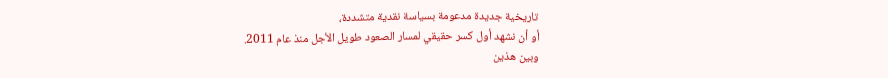تاريخية جديدة مدعومة بسياسة نقدية متشددة،
أو أن نشهد أول كسر حقيقي لمسار الصعود طويل الأجل منذ عام 2011.
وبين هذين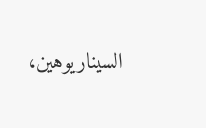السيناريوهين،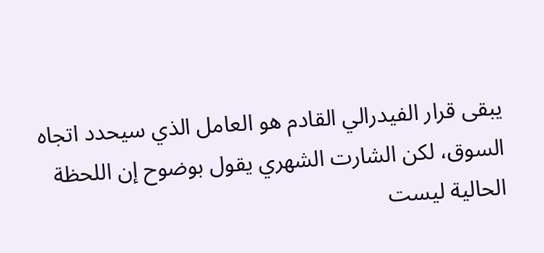يبقى قرار الفيدرالي القادم هو العامل الذي سيحدد اتجاه السوق، لكن الشارت الشهري يقول بوضوح إن اللحظة الحالية ليست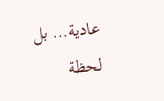عادية… بل لحظة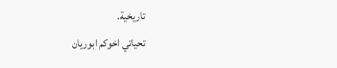تاريخية.
تحياتي اخوكم ابوريان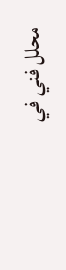محلل فني في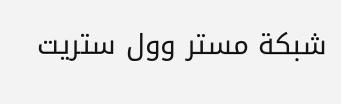شبكة مستر وول ستريت